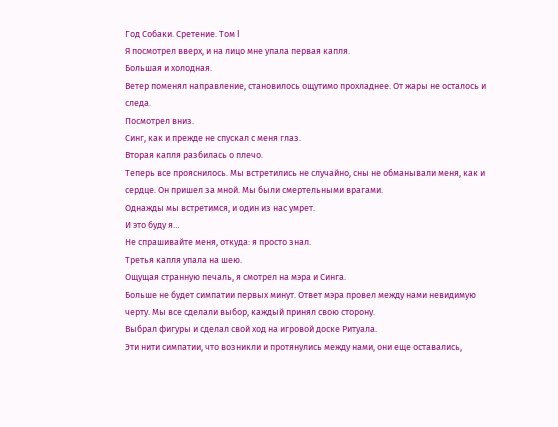Год Собаки. Сретение. Том I
Я посмотрел вверх, и на лицо мне упала первая капля.
Большая и холодная.
Ветер поменял направление, становилось ощутимо прохладнее. От жары не осталось и следа.
Посмотрел вниз.
Синг, как и прежде не спускал с меня глаз.
Вторая капля разбилась о плечо.
Теперь все прояснилось. Мы встретились не случайно, сны не обманывали меня, как и сердце. Он пришел за мной. Мы были смертельными врагами.
Однажды мы встретимся, и один из нас умрет.
И это буду я…
Не спрашивайте меня, откуда: я просто знал.
Третья капля упала на шею.
Ощущая странную печаль, я смотрел на мэра и Синга.
Больше не будет симпатии первых минут. Ответ мэра провел между нами невидимую черту. Мы все сделали выбор, каждый принял свою сторону.
Выбрал фигуры и сделал свой ход на игровой доске Ритуала.
Эти нити симпатии, что возникли и протянулись между нами, они еще оставались,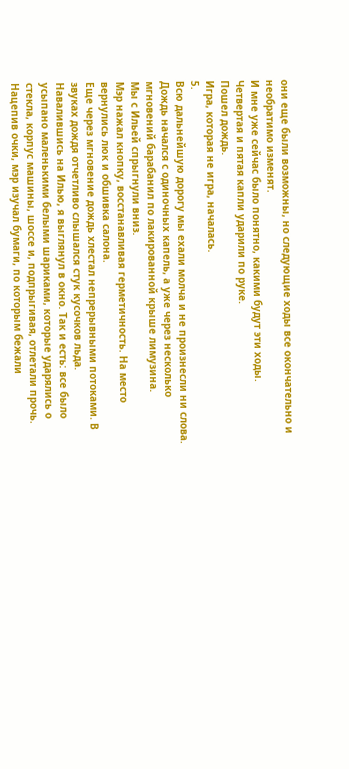они еще были возможны, но следующие ходы все окончательно и необратимо изменят.
И мне уже сейчас было понятно, какими будут эти ходы.
Четвертая и пятая капли ударили по руке.
Пошел дождь.
Игра, которая не игра, началась.
5.
Всю дальнейшую дорогу мы ехали молча и не произнесли ни слова.
Дождь начался с одиночных капель, а уже через несколько мгновений барабанил по лакированной крыше лимузина.
Мы с Ильей спрыгнули вниз.
Мэр нажал кнопку, восстанавливая герметичность. На место вернулись люк и обшивка салона.
Еще через мгновение дождь хлестал непрерывными потоками. В звуках дождя отчетливо слышался стук кусочков льда.
Навалившись на Илью, я выглянул в окно. Так и есть: все было усыпано маленькими белыми шариками, которые ударялись о стекла, корпус машины, шоссе и, подпрыгивая, отлетали прочь.
Нацепив очки, мэр изучал бумаги, по которым бежали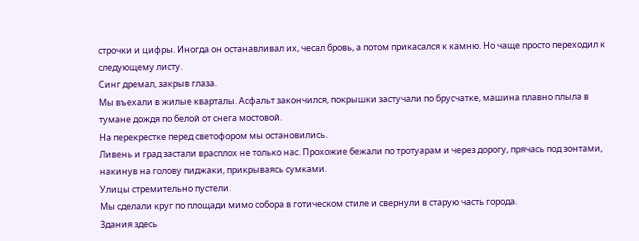строчки и цифры. Иногда он останавливал их, чесал бровь, а потом прикасался к камню. Но чаще просто переходил к следующему листу.
Синг дремал, закрыв глаза.
Мы въехали в жилые кварталы. Асфальт закончился, покрышки застучали по брусчатке, машина плавно плыла в тумане дождя по белой от снега мостовой.
На перекрестке перед светофором мы остановились.
Ливень и град застали врасплох не только нас. Прохожие бежали по тротуарам и через дорогу, прячась под зонтами, накинув на голову пиджаки, прикрываясь сумками.
Улицы стремительно пустели.
Мы сделали круг по площади мимо собора в готическом стиле и свернули в старую часть города.
Здания здесь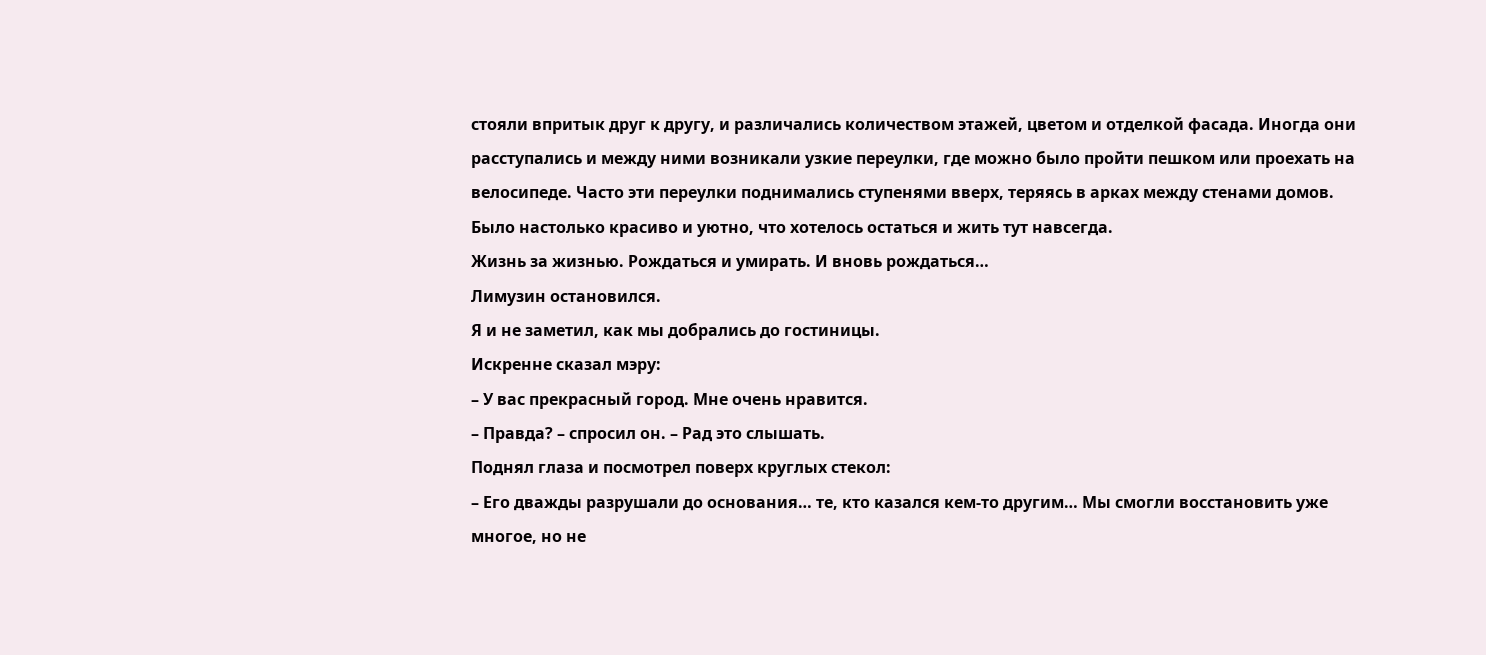стояли впритык друг к другу, и различались количеством этажей, цветом и отделкой фасада. Иногда они расступались и между ними возникали узкие переулки, где можно было пройти пешком или проехать на велосипеде. Часто эти переулки поднимались ступенями вверх, теряясь в арках между стенами домов.
Было настолько красиво и уютно, что хотелось остаться и жить тут навсегда.
Жизнь за жизнью. Рождаться и умирать. И вновь рождаться…
Лимузин остановился.
Я и не заметил, как мы добрались до гостиницы.
Искренне сказал мэру:
– У вас прекрасный город. Мне очень нравится.
– Правда? – спросил он. – Рад это слышать.
Поднял глаза и посмотрел поверх круглых стекол:
– Его дважды разрушали до основания… те, кто казался кем‑то другим… Мы смогли восстановить уже многое, но не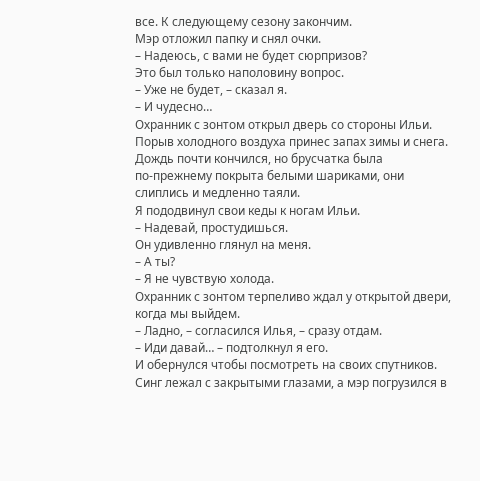все. К следующему сезону закончим.
Мэр отложил папку и снял очки.
– Надеюсь, с вами не будет сюрпризов?
Это был только наполовину вопрос.
– Уже не будет, – сказал я.
– И чудесно…
Охранник с зонтом открыл дверь со стороны Ильи. Порыв холодного воздуха принес запах зимы и снега.
Дождь почти кончился, но брусчатка была по‑прежнему покрыта белыми шариками, они слиплись и медленно таяли.
Я пододвинул свои кеды к ногам Ильи.
– Надевай, простудишься.
Он удивленно глянул на меня.
– А ты?
– Я не чувствую холода.
Охранник с зонтом терпеливо ждал у открытой двери, когда мы выйдем.
– Ладно, – согласился Илья, – сразу отдам.
– Иди давай… – подтолкнул я его.
И обернулся чтобы посмотреть на своих спутников. Синг лежал с закрытыми глазами, а мэр погрузился в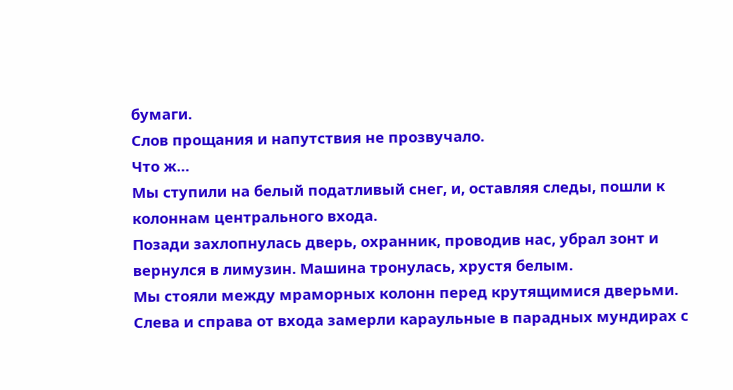бумаги.
Слов прощания и напутствия не прозвучало.
Что ж…
Мы ступили на белый податливый снег, и, оставляя следы, пошли к колоннам центрального входа.
Позади захлопнулась дверь, охранник, проводив нас, убрал зонт и вернулся в лимузин. Машина тронулась, хрустя белым.
Мы стояли между мраморных колонн перед крутящимися дверьми. Слева и справа от входа замерли караульные в парадных мундирах с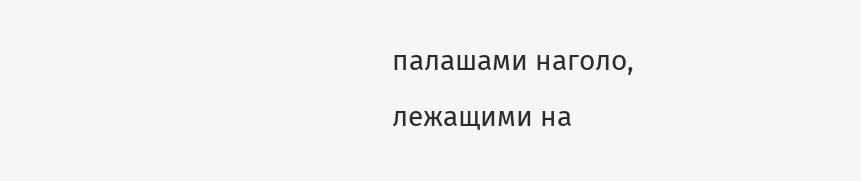палашами наголо, лежащими на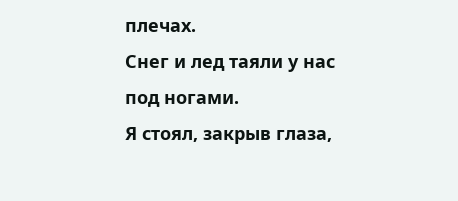плечах.
Снег и лед таяли у нас под ногами.
Я стоял, закрыв глаза,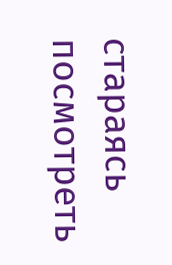стараясь посмотреть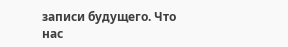записи будущего. Что нас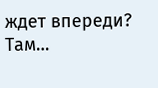ждет впереди? Там…